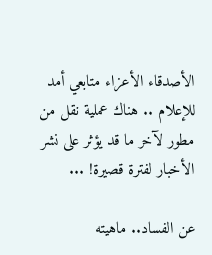الأصدقاء الأعزاء متابعي أمد للإعلام .. هناك عملية نقل من مطور لآخر ما قد يؤثر على نشر الأخبار لفترة قصيرة! ...

عن الفساد.. ماهيته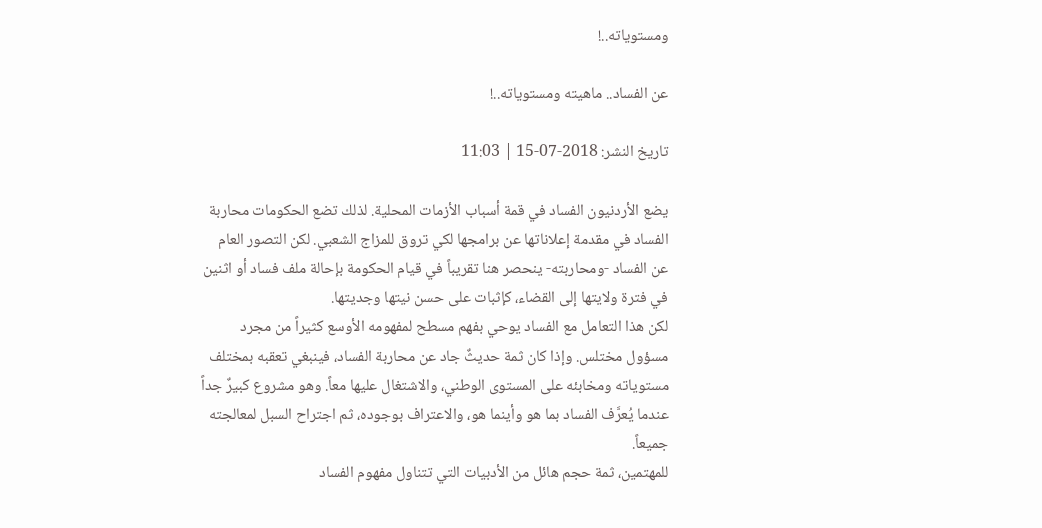ومستوياته..!

عن الفساد.. ماهيته ومستوياته..!

تاريخ النشر: 2018-07-15 | 11:03

يضع الأردنيون الفساد في قمة أسباب الأزمات المحلية. لذلك تضع الحكومات محاربة الفساد في مقدمة إعلاناتها عن برامجها لكي تروق للمزاج الشعبي. لكن التصور العام عن الفساد -ومحاربته- ينحصر هنا تقريباً في قيام الحكومة بإحالة ملف فساد أو اثنين في فترة ولايتها إلى القضاء، كإثبات على حسن نيتها وجديتها.
لكن هذا التعامل مع الفساد يوحي بفهم مسطح لمفهومه الأوسع كثيراً من مجرد مسؤول مختلس. وإذا كان ثمة حديثٌ جاد عن محاربة الفساد، فينبغي تعقبه بمختلف مستوياته ومخابئه على المستوى الوطني، والاشتغال عليها معاً. وهو مشروع كبيرٌ جداً عندما يُعرَّف الفساد بما هو وأينما هو، والاعتراف بوجوده، ثم اجتراح السبل لمعالجته جميعاً.
للمهتمين، ثمة حجم هائل من الأدبيات التي تتناول مفهوم الفساد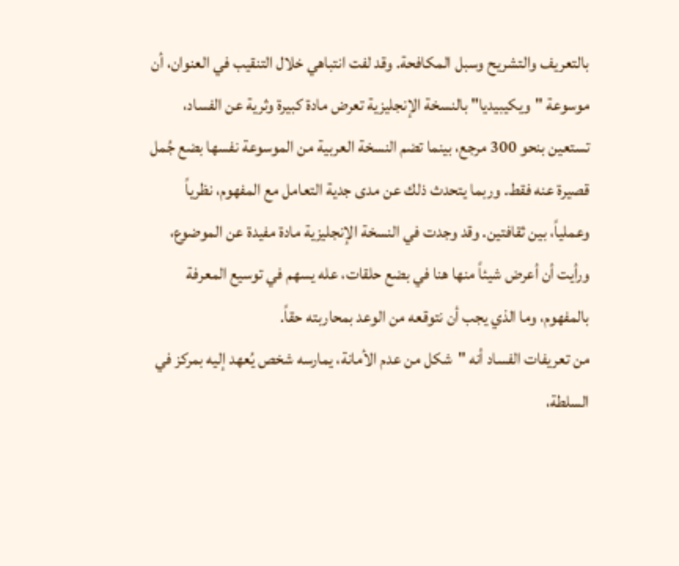بالتعريف والتشريح وسبل المكافحة. وقد لفت انتباهي خلال التنقيب في العنوان، أن موسوعة "ويكيبيديا" بالنسخة الإنجليزية تعرض مادة كبيرة وثرية عن الفساد، تستعين بنحو 300 مرجع، بينما تضم النسخة العربية من الموسوعة نفسها بضع جُمل قصيرة عنه فقط. وربما يتحدث ذلك عن مدى جدية التعامل مع المفهوم، نظرياً وعملياً، بين ثقافتين. وقد وجدت في النسخة الإنجليزية مادة مفيدة عن الموضوع، ورأيت أن أعرض شيئاً منها هنا في بضع حلقات، عله يسهم في توسيع المعرفة بالمفهوم، وما الذي يجب أن نتوقعه من الوعد بمحاربته حقاً.
من تعريفات الفساد أنه "شكل من عدم الأمانة، يمارسه شخص يُعهد إليه بمركز في السلطة،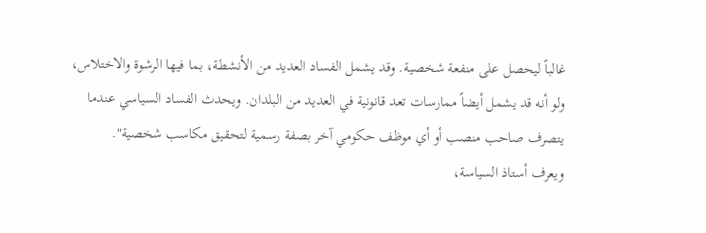غالباً ليحصل على منفعة شخصية. وقد يشمل الفساد العديد من الأنشطة، بما فيها الرشوة والاختلاس، ولو أنه قد يشمل أيضاً ممارسات تعد قانونية في العديد من البلدان. ويحدث الفساد السياسي عندما يتصرف صاحب منصب أو أي موظف حكومي آخر بصفة رسمية لتحقيق مكاسب شخصية".
ويعرف أستاذ السياسة،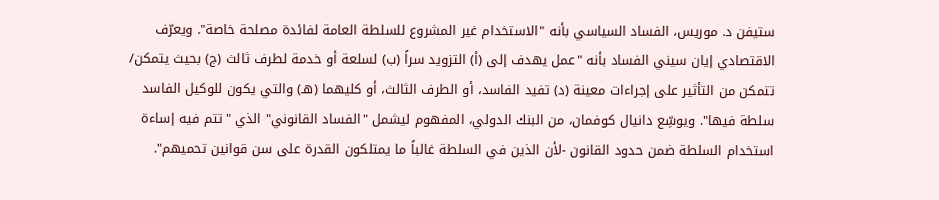ستيفن د. موريس، الفساد السياسي بأنه "الاستخدام غير المشروع للسلطة العامة لفائدة مصلحة خاصة". ويعرّف الاقتصادي إيان سيني الفساد بأنه "عمل يهدف إلى (أ) التزويد سراً (ب) لسلعة أو خدمة لطرف ثالث (ج) بحيث يتمكن/ تتمكن من التأثير على إجراءات معينة (د) تفيد الفاسد، أو الطرف الثالث، أو كليهما (هـ) والتي يكون للوكيل الفاسد سلطة فيها". ويوسِّع دانيال كوفمان، من البنك الدولي، المفهوم ليشمل "الفساد القانوني" الذي "تتم فيه إساءة استخدام السلطة ضمن حدود القانون -لأن الذين في السلطة غالباً ما يمتلكون القدرة على سن قوانين تحميهم".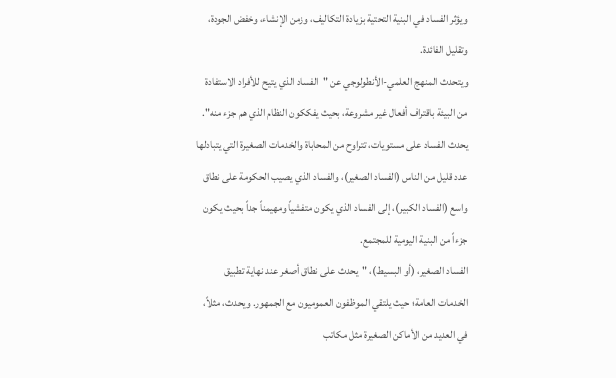ويؤثر الفساد في البنية التحتية بزيادة التكاليف، وزمن الإنشاء، وخفض الجودة، وتقليل الفائدة.
ويتحدث المنهج العلمي-الأنطولوجي عن "الفساد الذي يتيح للأفراد الاستفادة من البيئة باقتراف أفعال غير مشروعة، بحيث يفككون النظام الذي هم جزء منه".
يحدث الفساد على مستويات، تتراوح من المحاباة والخدمات الصغيرة التي يتبادلها عدد قليل من الناس (الفساد الصغير)، والفساد الذي يصيب الحكومة على نطاق واسع (الفساد الكبير)، إلى الفساد الذي يكون متفشياً ومهيمناً جداً بحيث يكون جزءاً من البنية اليومية للمجتمع.
الفساد الصغير، (أو البسيط)، "يحدث على نطاق أصغر عند نهاية تطبيق الخدمات العامة؛ حيث يلتقي الموظفون العموميون مع الجمهور. ويحدث، مثلاً، في العديد من الأماكن الصغيرة مثل مكاتب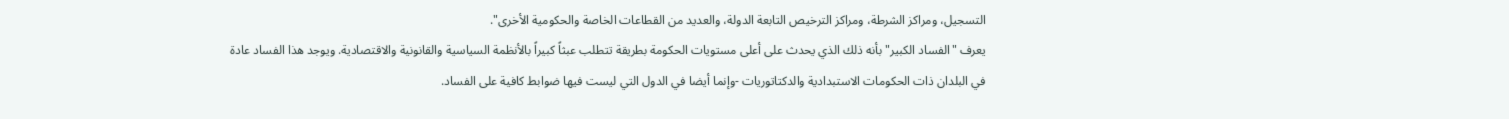التسجيل، ومراكز الشرطة، ومراكز الترخيص التابعة الدولة، والعديد من القطاعات الخاصة والحكومية الأخرى".
يعرف "الفساد الكبير" بأنه ذلك الذي يحدث على أعلى مستويات الحكومة بطريقة تتطلب عبثاً كبيراً بالأنظمة السياسية والقانونية والاقتصادية. ويوجد هذا الفساد عادة في البلدان ذات الحكومات الاستبدادية والدكتاتوريات -وإنما أيضا في الدول التي ليست فيها ضوابط كافية على الفساد.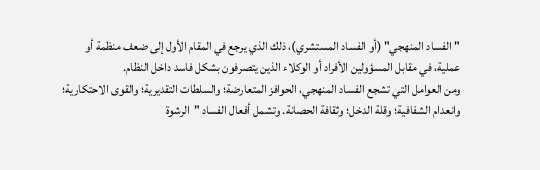"الفساد المنهجي" (أو الفساد المستشري)، ذلك الذي يرجع في المقام الأول إلى ضعف منظمة أو عملية، في مقابل المسؤولين الأفراد أو الوكلاء الذين يتصرفون بشكل فاسد داخل النظام.
ومن العوامل التي تشجع الفساد المنهجي، الحوافز المتعارضة؛ والسلطات التقديرية؛ والقوى الاحتكارية؛ وانعدام الشفافية؛ وقلة الدخل؛ وثقافة الحصانة. وتشمل أفعال الفساد "الرشوة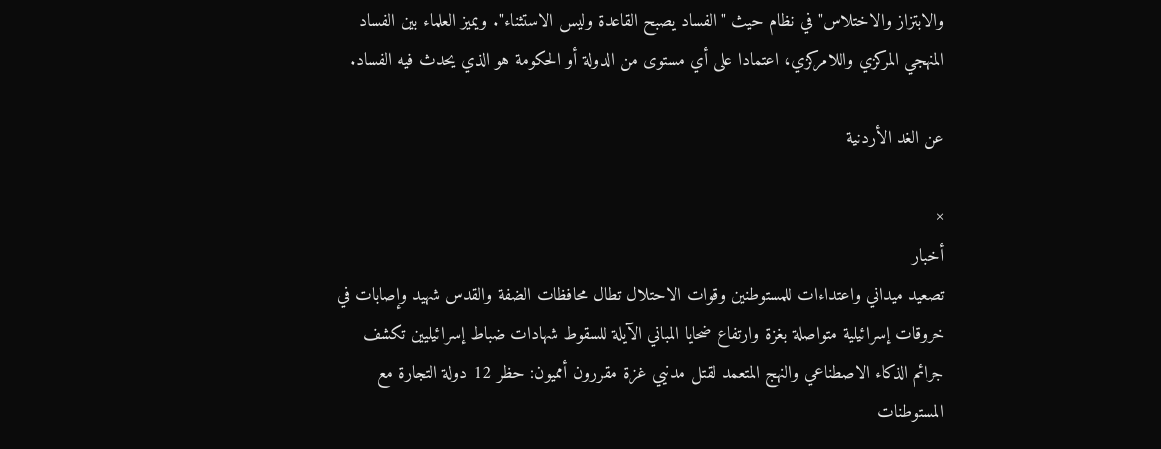والابتزاز والاختلاس" في نظام حيث "الفساد يصبح القاعدة وليس الاستثناء". ويميز العلماء بين الفساد المنهجي المركزي واللامركزي، اعتمادا على أي مستوى من الدولة أو الحكومة هو الذي يحدث فيه الفساد.

عن الغد الأردنية

×
أخبار
تصعيد ميداني واعتداءات للمستوطنين وقوات الاحتلال تطال محافظات الضفة والقدس شهيد وإصابات في خروقات إسرائيلية متواصلة بغزة وارتفاع ضحايا المباني الآيلة للسقوط شهادات ضباط إسرائيليين تكشف جرائم الذكاء الاصطناعي والنهج المتعمد لقتل مدنيي غزة مقررون أمميون: حظر 12 دولة التجارة مع المستوطنات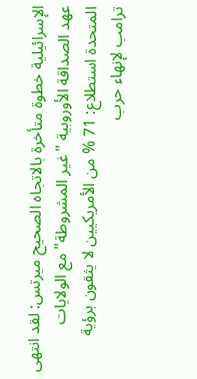الإسرائيلية خطوة متأخرة بالاتجاه الصحيح ميرتس: لقد انتهى عهد الصداقة الأوروبية "غير المشروطة" مع الولايات المتحدة استطلاع: 71 % من الأمريكيين لا يثقون برؤية ترامب لإنهاء حرب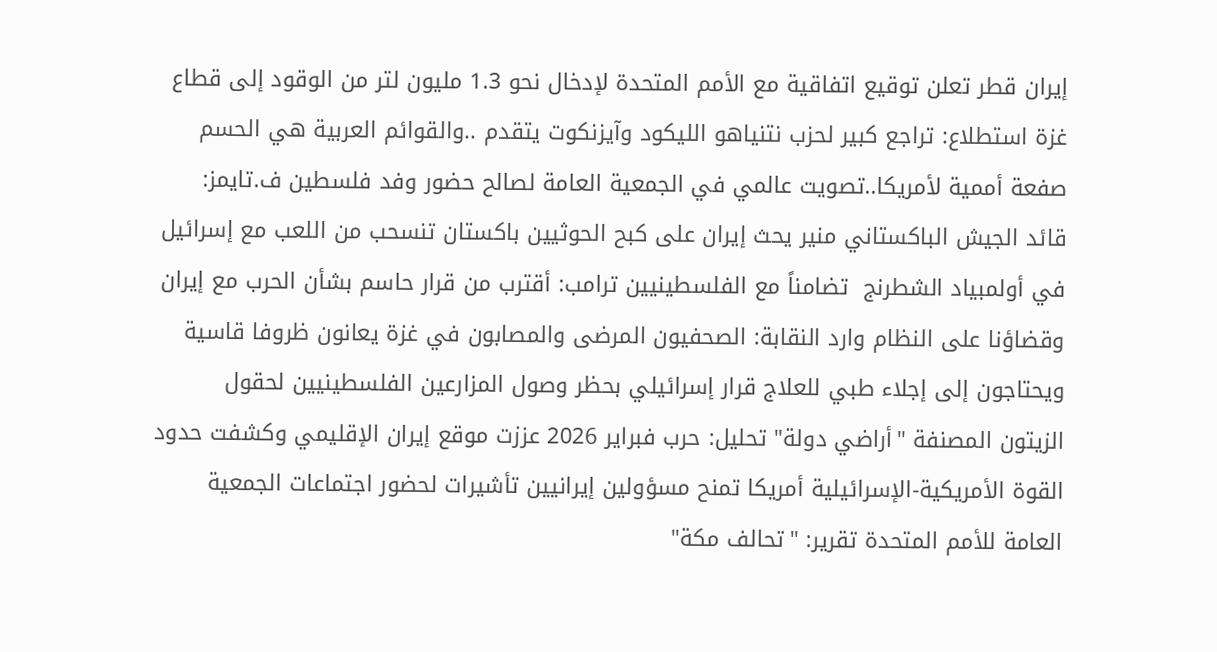إيران قطر تعلن توقيع اتفاقية مع الأمم المتحدة لإدخال نحو 1.3 مليون لتر من الوقود إلى قطاع غزة استطلاع: تراجع كبير لحزب نتنياهو الليكود وآيزنكوت يتقدم ..والقوائم العربية هي الحسم صفعة أممية لأمريكا..تصويت عالمي في الجمعية العامة لصالح حضور وفد فلسطين ف.تايمز: قائد الجيش الباكستاني منير يحث إيران على كبح الحوثيين باكستان تنسحب من اللعب مع إسرائيل في أولمبياد الشطرنج  تضامناً مع الفلسطينيين ترامب: أقترب من قرار حاسم بشأن الحرب مع إيران وقضاؤنا على النظام وارد النقابة: الصحفيون المرضى والمصابون في غزة يعانون ظروفا قاسية ويحتاجون إلى إجلاء طبي للعلاج قرار إسرائيلي بحظر وصول المزارعين الفلسطينيين لحقول الزيتون المصنفة "أراضي دولة" تحليل: حرب فبراير 2026 عززت موقع إيران الإقليمي وكشفت حدود القوة الأمريكية-الإسرائيلية أمريكا تمنح مسؤولين إيرانيين تأشيرات لحضور اجتماعات الجمعية العامة للأمم المتحدة تقرير: "تحالف مكة"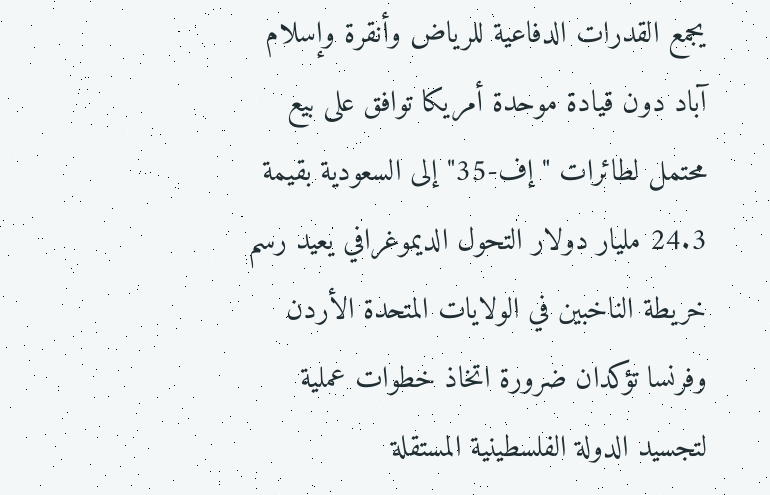يجمع القدرات الدفاعية للرياض وأنقرة وإسلام آباد دون قيادة موحدة أمريكا توافق على بيع محتمل لطائرات "إف-35" إلى السعودية بقيمة 24.3 مليار دولار التحول الديموغرافي يعيد رسم خريطة الناخبين في الولايات المتحدة الأردن وفرنسا تؤكدان ضرورة اتخاذ خطوات عملية لتجسيد الدولة الفلسطينية المستقلة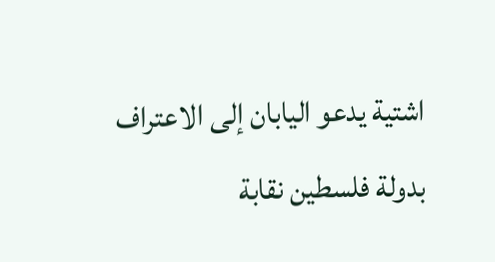اشتية يدعو اليابان إلى الاعتراف بدولة فلسطين نقابة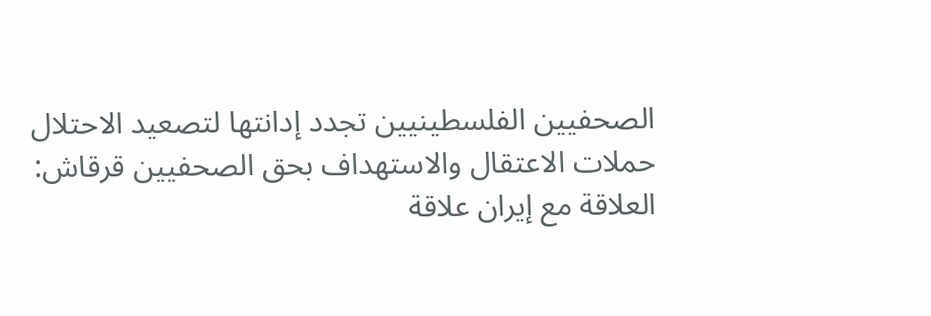الصحفيين الفلسطينيين تجدد إدانتها لتصعيد الاحتلال حملات الاعتقال والاستهداف بحق الصحفيين قرقاش: العلاقة مع إيران علاقة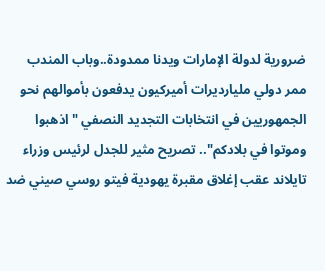ضرورية لدولة الإمارات ويدنا ممدودة..وباب المندب ممر دولي مليارديرات أميركيون يدفعون بأموالهم نحو الجمهوريين في انتخابات التجديد النصفي "اذهبوا وموتوا في بلادكم".. تصريح مثير للجدل لرئيس وزراء تايلاند عقب إغلاق مقبرة يهودية فيتو روسي صيني ضد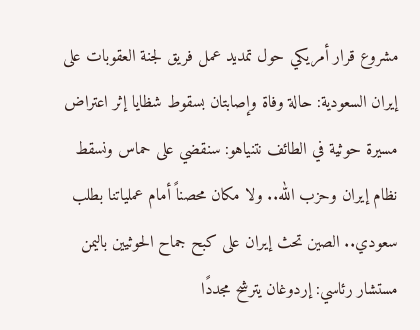مشروع قرار أمريكي حول تمديد عمل فريق لجنة العقوبات على إيران السعودية: حالة وفاة وإصابتان بسقوط شظايا إثر اعتراض مسيرة حوثية في الطائف نتنياهو: سنقضي على حماس ونسقط نظام إيران وحزب الله.. ولا مكان محصناً أمام عملياتنا بطلب سعودي.. الصين تحث إيران على كبح جماح الحوثيين باليمن مستشار رئاسي: إردوغان يترشح مجددًا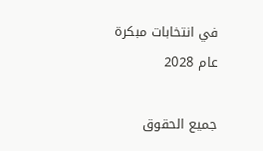في انتخابات مبكرة عام 2028

جميع الحقوق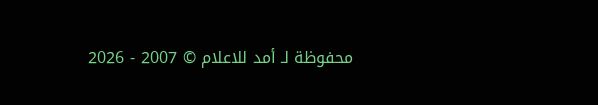محفوظة لـ أمد للاعلام © 2007 - 2026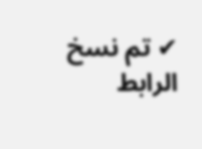✔ تم نسخ الرابط